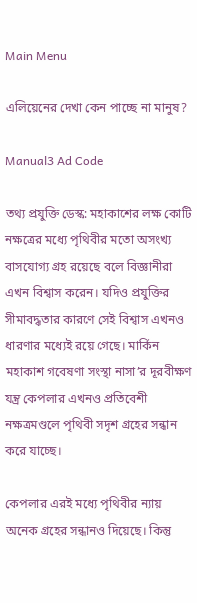Main Menu

এলিয়েনের দেখা কেন পাচ্ছে না মানুষ?

Manual3 Ad Code

তথ্য প্রযুক্তি ডেস্ক: মহাকাশের লক্ষ কোটি নক্ষত্রের মধ্যে পৃথিবীর মতো অসংখ্য বাসযোগ্য গ্রহ রয়েছে বলে বিজ্ঞানীরা এখন বিশ্বাস করেন। যদিও প্রযুক্তির সীমাবদ্ধতার কারণে সেই বিশ্বাস এখনও ধারণার মধ্যেই রয়ে গেছে। মার্কিন মহাকাশ গবেষণা সংস্থা নাসা’র দূরবীক্ষণ যন্ত্র কেপলার এখনও প্রতিবেশী নক্ষত্রমণ্ডলে পৃথিবী সদৃশ গ্রহের সন্ধান করে যাচ্ছে।

কেপলার এরই মধ্যে পৃথিবীর ন্যায় অনেক গ্রহের সন্ধানও দিয়েছে। কিন্তু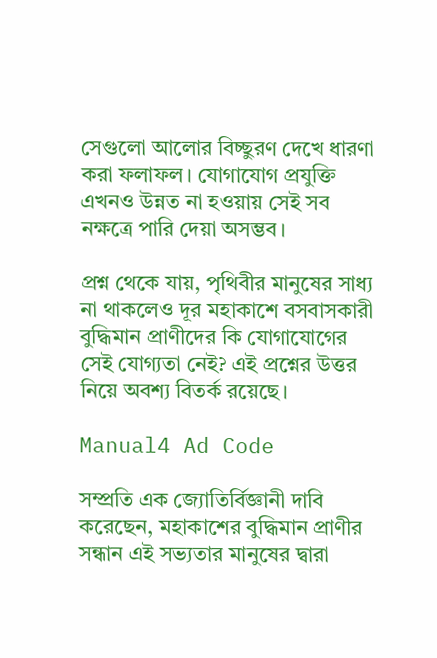সেগুলো আলোর বিচ্ছুরণ দেখে ধারণা করা ফলাফল। যোগাযোগ প্রযুক্তি এখনও উন্নত না হওয়ায় সেই সব নক্ষত্রে পারি দেয়া অসম্ভব।

প্রশ্ন থেকে যায়, পৃথিবীর মানুষের সাধ্য না থাকলেও দূর মহাকাশে বসবাসকারী বুদ্ধিমান প্রাণীদের কি যোগাযোগের সেই যোগ্যতা নেই? এই প্রশ্নের উত্তর নিয়ে অবশ্য বিতর্ক রয়েছে।

Manual4 Ad Code

সম্প্রতি এক জ্যোতির্বিজ্ঞানী দাবি করেছেন, মহাকাশের বুদ্ধিমান প্রাণীর সন্ধান এই সভ্যতার মানুষের দ্বারা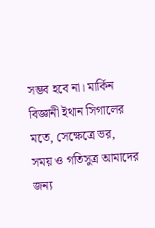সম্ভব হবে না। মার্কিন বিজ্ঞানী ইথান সিগালের মতে, সেক্ষেত্রে ভর, সময় ও গতিসুত্র আমাদের জন্য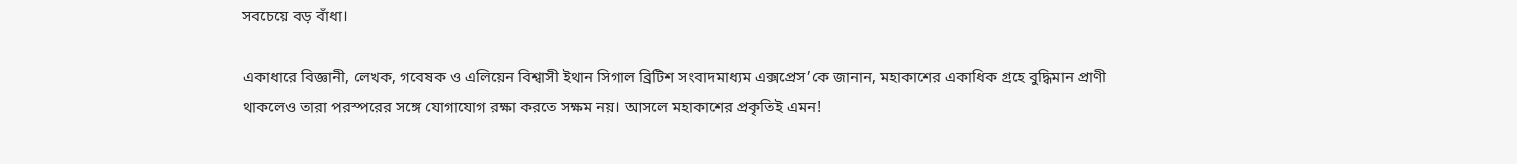সবচেয়ে বড় বাঁধা।

একাধারে বিজ্ঞানী, লেখক, গবেষক ও এলিয়েন বিশ্বাসী ইথান সিগাল ব্রিটিশ সংবাদমাধ্যম এক্সপ্রেস’কে জানান, মহাকাশের একাধিক গ্রহে বুদ্ধিমান প্রাণী থাকলেও তারা পরস্পরের সঙ্গে যোগাযোগ রক্ষা করতে সক্ষম নয়। আসলে মহাকাশের প্রকৃতিই এমন!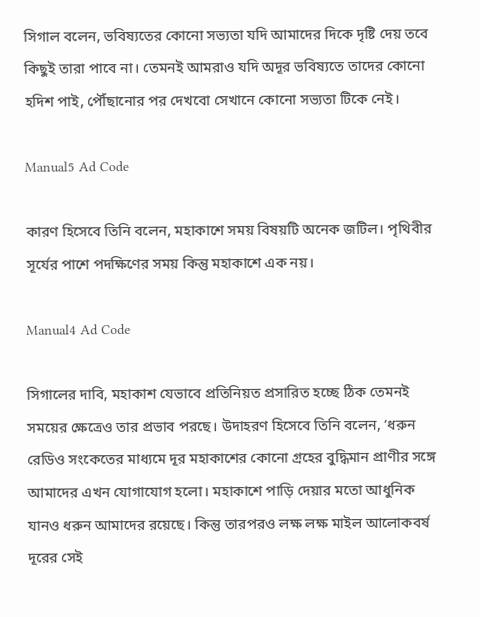সিগাল বলেন, ভবিষ্যতের কোনো সভ্যতা যদি আমাদের দিকে দৃষ্টি দেয় তবে কিছুই তারা পাবে না। তেমনই আমরাও যদি অদূর ভবিষ্যতে তাদের কোনো হদিশ পাই, পৌঁছানোর পর দেখবো সেখানে কোনো সভ্যতা টিকে নেই।

Manual5 Ad Code

কারণ হিসেবে তিনি বলেন, মহাকাশে সময় বিষয়টি অনেক জটিল। পৃথিবীর সূর্যের পাশে পদক্ষিণের সময় কিন্তু মহাকাশে এক নয়।

Manual4 Ad Code

সিগালের দাবি, মহাকাশ যেভাবে প্রতিনিয়ত প্রসারিত হচ্ছে ঠিক তেমনই সময়ের ক্ষেত্রেও তার প্রভাব পরছে। উদাহরণ হিসেবে তিনি বলেন, ‘ধরুন রেডিও সংকেতের মাধ্যমে দূর মহাকাশের কোনো গ্রহের বুদ্ধিমান প্রাণীর সঙ্গে আমাদের এখন যোগাযোগ হলো। মহাকাশে পাড়ি দেয়ার মতো আধুনিক যানও ধরুন আমাদের রয়েছে। কিন্তু তারপরও লক্ষ লক্ষ মাইল আলোকবর্ষ দূরের সেই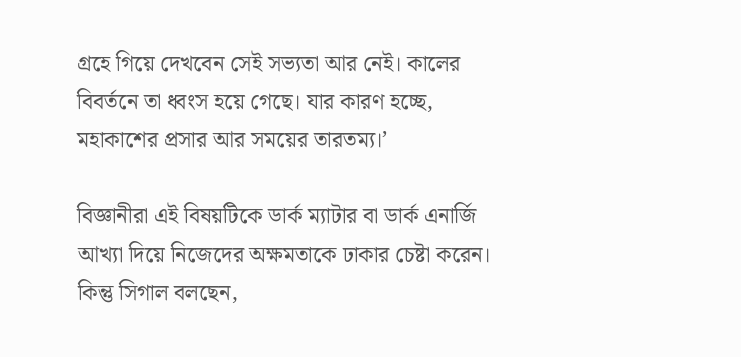গ্রহে গিয়ে দেখবেন সেই সভ্যতা আর নেই। কালের বিবর্তনে তা ধ্বংস হয়ে গেছে। যার কারণ হচ্ছে, মহাকাশের প্রসার আর সময়ের তারতম্য।’

বিজ্ঞানীরা এই বিষয়টিকে ডার্ক ম্যাটার বা ডার্ক এনার্জি আখ্যা দিয়ে নিজেদের অক্ষমতাকে ঢাকার চেষ্টা করেন। কিন্তু সিগাল বলছেন,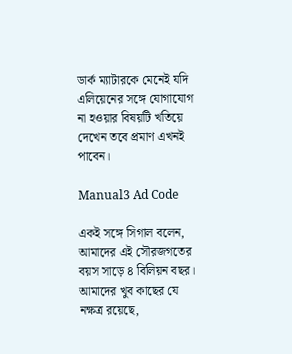ডার্ক ম্যাটারকে মেনেই যদি এলিয়েনের সঙ্গে যোগাযোগ না হওয়ার বিষয়টি খতিয়ে দেখেন তবে প্রমাণ এখনই পাবেন।

Manual3 Ad Code

একই সঙ্গে সিগাল বলেন, আমাদের এই সৌরজগতের বয়স সাড়ে ৪ বিলিয়ন বছর। আমাদের খুব কাছের যে নক্ষত্র রয়েছে,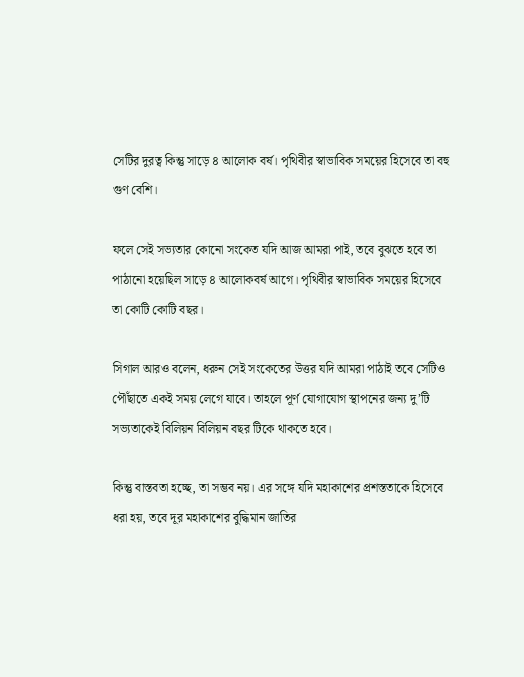সেটির দুরত্ব কিন্তু সাড়ে ৪ আলোক বর্ষ। পৃথিবীর স্বাভাবিক সময়ের হিসেবে তা বহু গুণ বেশি।

ফলে সেই সভ্যতার কোনো সংকেত যদি আজ আমরা পাই, তবে বুঝতে হবে তা পাঠানো হয়েছিল সাড়ে ৪ আলোকবর্ষ আগে। পৃথিবীর স্বাভাবিক সময়ের হিসেবে তা কোটি কোটি বছর।

সিগাল আরও বলেন, ধরুন সেই সংকেতের উত্তর যদি আমরা পাঠাই তবে সেটিও পৌঁছাতে একই সময় লেগে যাবে। তাহলে পূর্ণ যোগাযোগ স্থাপনের জন্য দু’টি সভ্যতাকেই বিলিয়ন বিলিয়ন বছর টিকে থাকতে হবে।

কিন্তু বাস্তবতা হচ্ছে, তা সম্ভব নয়। এর সঙ্গে যদি মহাকাশের প্রশস্ততাকে হিসেবে ধরা হয়, তবে দূর মহাকাশের বুদ্ধিমান জাতির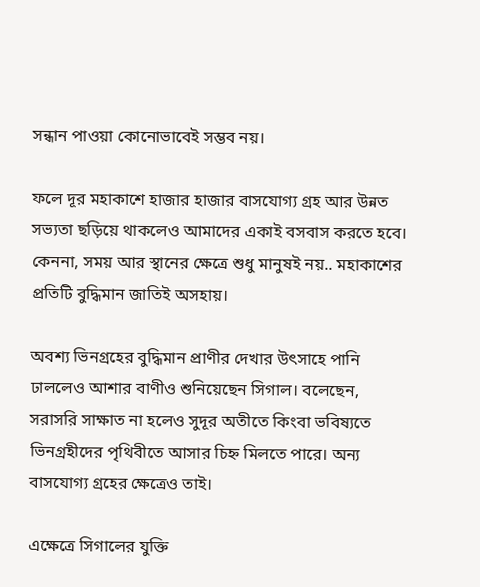সন্ধান পাওয়া কোনোভাবেই সম্ভব নয়।

ফলে দূর মহাকাশে হাজার হাজার বাসযোগ্য গ্রহ আর উন্নত সভ্যতা ছড়িয়ে থাকলেও আমাদের একাই বসবাস করতে হবে। কেননা, সময় আর স্থানের ক্ষেত্রে শুধু মানুষই নয়.. মহাকাশের প্রতিটি বুদ্ধিমান জাতিই অসহায়।

অবশ্য ভিনগ্রহের বুদ্ধিমান প্রাণীর দেখার উৎসাহে পানি ঢাললেও আশার বাণীও শুনিয়েছেন সিগাল। বলেছেন, সরাসরি সাক্ষাত না হলেও সুদূর অতীতে কিংবা ভবিষ্যতে ভিনগ্রহীদের পৃথিবীতে আসার চিহ্ন মিলতে পারে। অন্য বাসযোগ্য গ্রহের ক্ষেত্রেও তাই।

এক্ষেত্রে সিগালের যুক্তি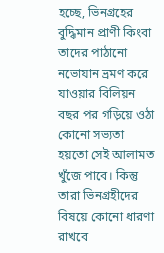হচ্ছে, ভিনগ্রহের বুদ্ধিমান প্রাণী কিংবা তাদের পাঠানো নভোযান ভ্রমণ করে যাওয়ার বিলিয়ন বছর পর গড়িয়ে ওঠা কোনো সভ্যতা হয়তো সেই আলামত খুঁজে পাবে। কিন্তু তারা ভিনগ্রহীদের বিষয়ে কোনো ধারণা রাখবে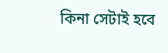কিনা সেটাই হবে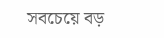সবচেয়ে বড়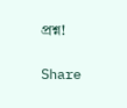প্রশ্ন!

Share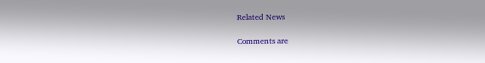Related News

Comments are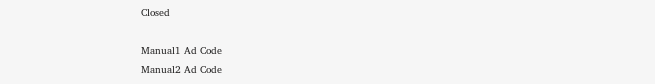Closed

Manual1 Ad Code
Manual2 Ad Code